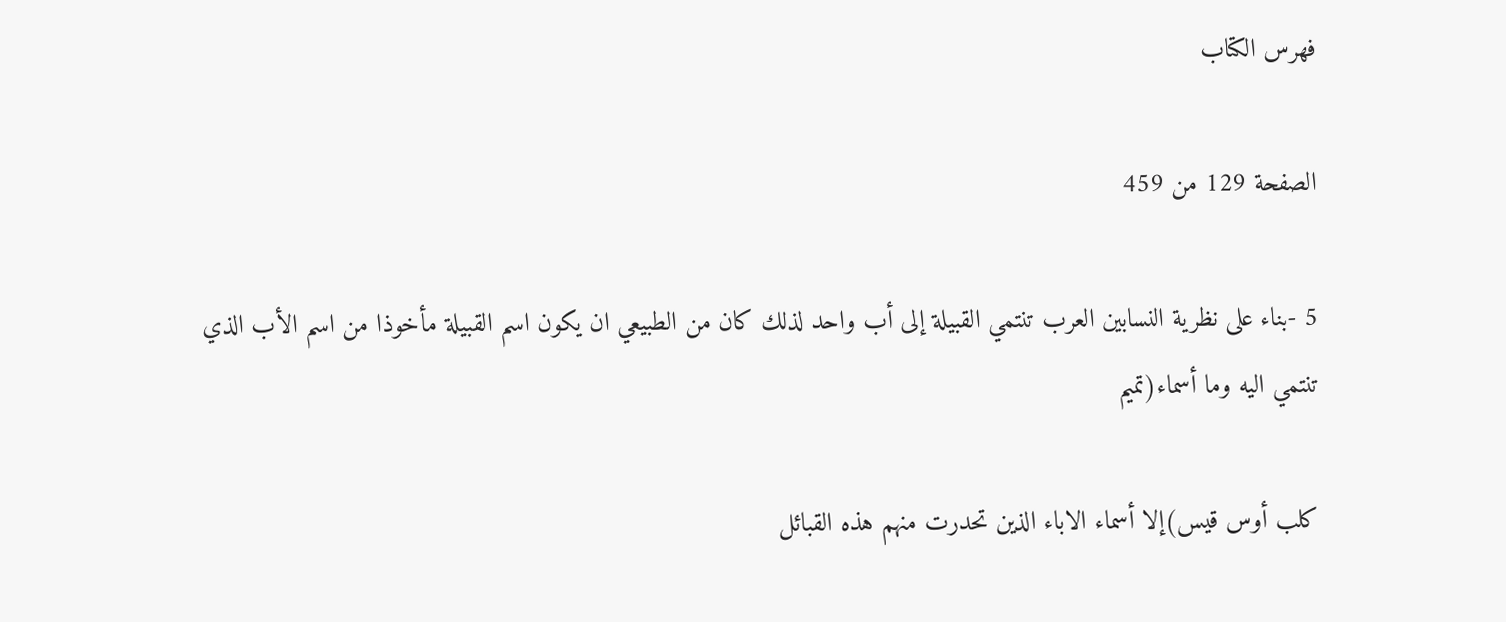فهرس الكتاب

الصفحة 129 من 459

5 -بناء على نظرية النسابين العرب تنتمي القبيلة إلى أب واحد لذلك كان من الطبيعي ان يكون اسم القبيلة مأخوذا من اسم الأب الذي تنتمي اليه وما أسماء(تميم

كلب أوس قيس)إلا أسماء الاباء الذين تحدرت منهم هذه القبائل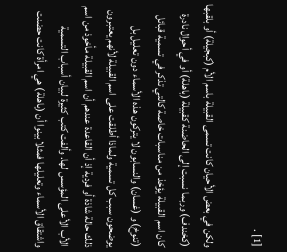[1] .

ولكن في بعض الأحيان كانت تسمى القبيلة باسم الأم (كبجيلة) أو بلقبها (كخندف) وربما نسبت إلى الحاضنة كقبيلة (باهلة) أو في أحوال نادرة كان اسم القبيلة يؤخذ من مناسبات خاصة كالتي تذكر في تسمية قبائل (تنوخ) و (غسان) والنسابون لا يتركون هذه الأسماء دون تعليل بل يوضحون سبب كل تسمية ولماذا أطلقت على اسم القبيلة لأنهم يعتبرون ذلك حالة شاذة أو فردية إذ أن القاعدة عندهم أن اسم القبيلة مأخوذ من اسم الأب الأعلى المؤسس لها. وألفت كتب كثيرة لبيان أسباب التسمية واشتقاق الأسماء وتعليلها فمثلا بينوا أن (باهلة) هي امرأة كانت حضنت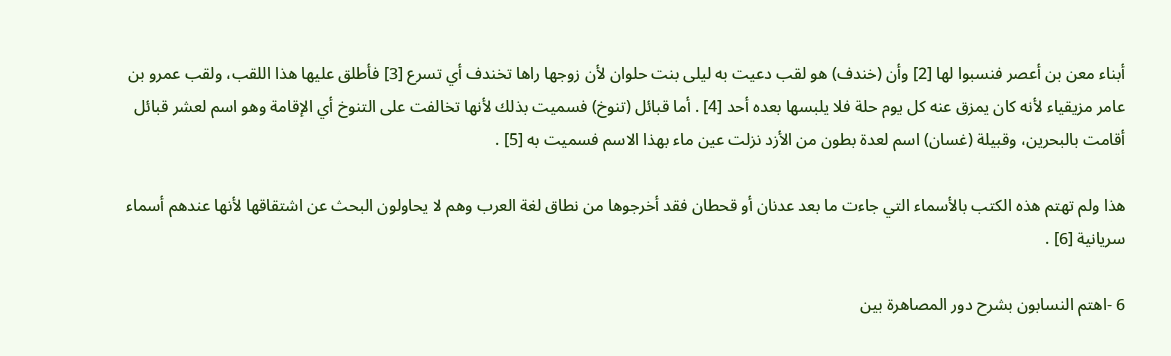أبناء معن بن أعصر فنسبوا لها [2] وأن (خندف) هو لقب دعيت به ليلى بنت حلوان لأن زوجها راها تخندف أي تسرع [3] فأطلق عليها هذا اللقب، ولقب عمرو بن عامر مزيقياء لأنه كان يمزق عنه كل يوم حلة فلا يلبسها بعده أحد [4] . أما قبائل (تنوخ) فسميت بذلك لأنها تخالفت على التنوخ أي الإقامة وهو اسم لعشر قبائل أقامت بالبحرين، وقبيلة (غسان) اسم لعدة بطون من الأزد نزلت عين ماء بهذا الاسم فسميت به [5] .

هذا ولم تهتم هذه الكتب بالأسماء التي جاءت ما بعد عدنان أو قحطان فقد أخرجوها من نطاق لغة العرب وهم لا يحاولون البحث عن اشتقاقها لأنها عندهم أسماء سريانية [6] .

6 -اهتم النسابون بشرح دور المصاهرة بين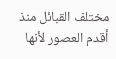مختلف القبائل منذ أقدم العصور لأنها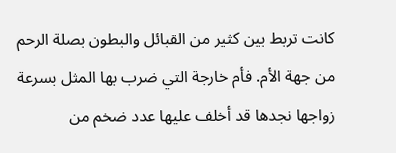كانت تربط بين كثير من القبائل والبطون بصلة الرحم من جهة الأم. فأم خارجة التي ضرب بها المثل بسرعة زواجها نجدها قد أخلف عليها عدد ضخم من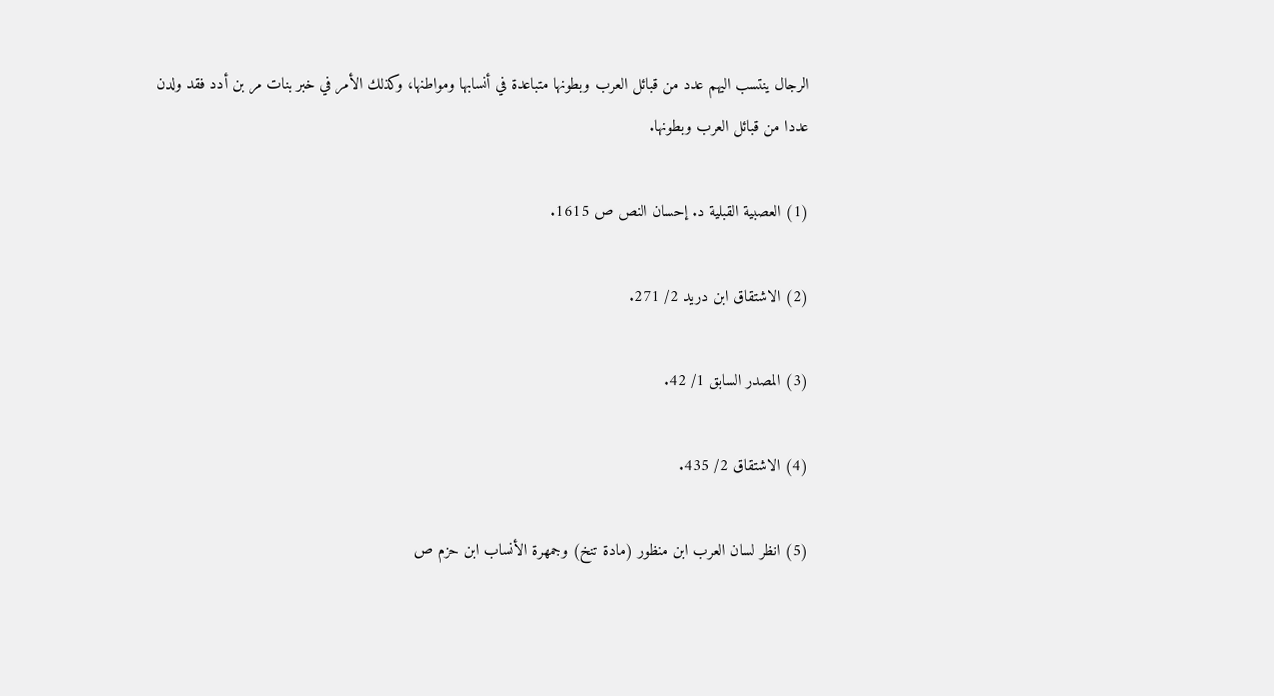الرجال ينتسب اليهم عدد من قبائل العرب وبطونها متباعدة في أنسابها ومواطنها، وكذلك الأمر في خبر بنات مر بن أدد فقد ولدن عددا من قبائل العرب وبطونها.

(1) العصبية القبلية د. إحسان النص ص 1615.

(2) الاشتقاق ابن دريد 2/ 271.

(3) المصدر السابق 1/ 42.

(4) الاشتقاق 2/ 435.

(5) انظر لسان العرب ابن منظور (مادة تنخ) وجمهرة الأنساب ابن حزم ص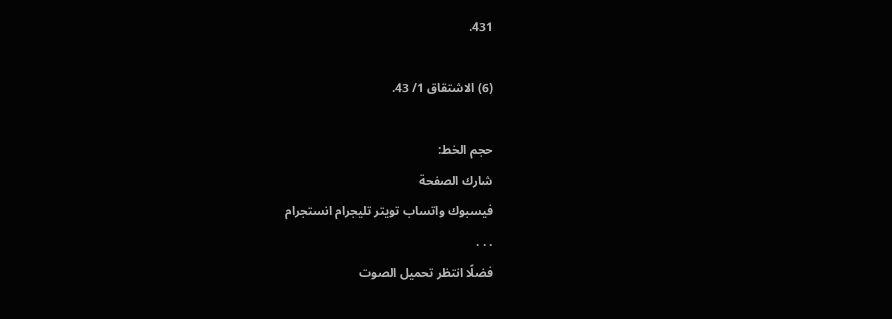431.

(6) الاشتقاق 1/ 43.

حجم الخط:
شارك الصفحة
فيسبوك واتساب تويتر تليجرام انستجرام
. . .
فضلًا انتظر تحميل الصوت